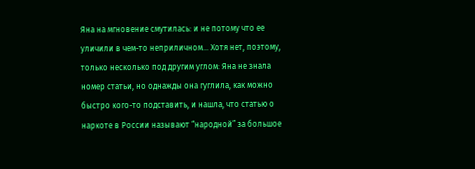Яна на мгновение смутилась: и не потому что ее уличили в чем-то неприличном… Хотя нет, поэтому, только несколько под другим углом: Яна не знала номер статьи, но однажды она гуглила, как можно быстро кого-то подставить, и нашла, что статью о наркоте в России называют “народной” за большое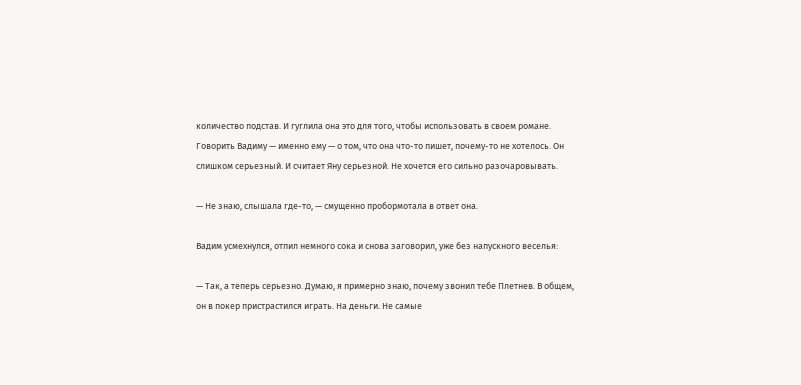количество подстав. И гуглила она это для того, чтобы использовать в своем романе. Говорить Вадиму — именно ему — о том, что она что-то пишет, почему-то не хотелось. Он слишком серьезный. И считает Яну серьезной. Не хочется его сильно разочаровывать.

— Не знаю, слышала где-то, — смущенно пробормотала в ответ она.

Вадим усмехнулся, отпил немного сока и снова заговорил, уже без напускного веселья:

— Так, а теперь серьезно. Думаю, я примерно знаю, почему звонил тебе Плетнев. В общем, он в покер пристрастился играть. На деньги. Не самые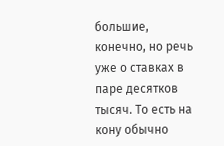большие, конечно, но речь уже о ставках в паре десятков тысяч. То есть на кону обычно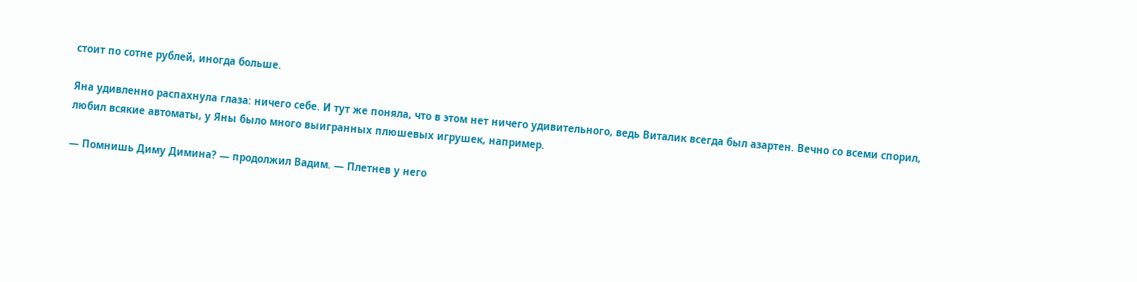стоит по сотне рублей, иногда больше.

Яна удивленно распахнула глаза: ничего себе. И тут же поняла, что в этом нет ничего удивительного, ведь Виталик всегда был азартен. Вечно со всеми спорил, любил всякие автоматы, у Яны было много выигранных плюшевых игрушек, например.

— Помнишь Диму Димина? — продолжил Вадим. — Плетнев у него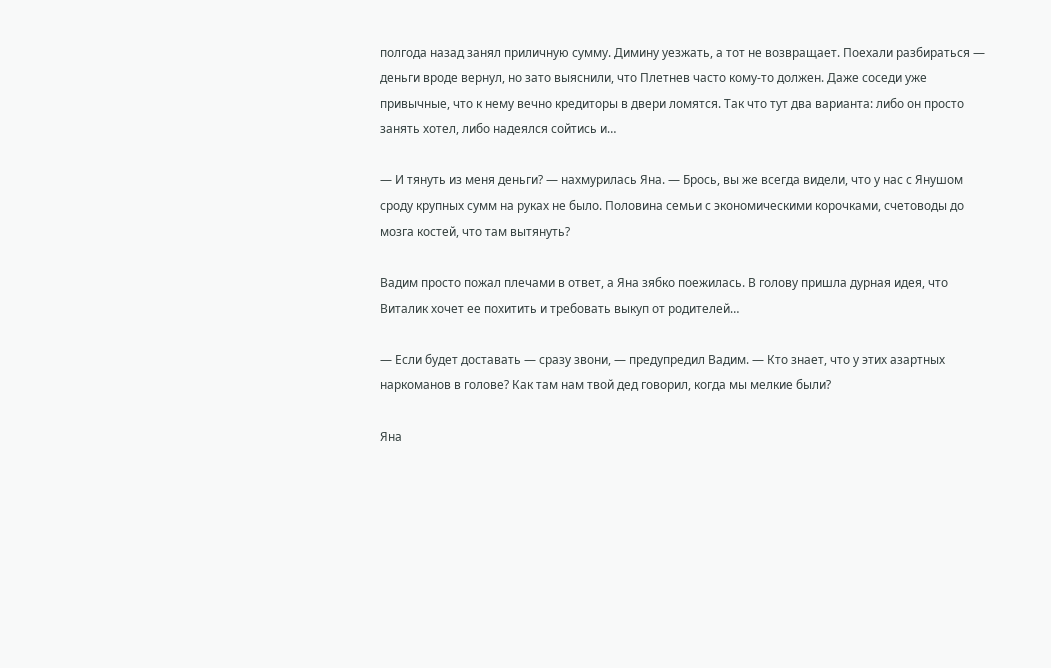полгода назад занял приличную сумму. Димину уезжать, а тот не возвращает. Поехали разбираться — деньги вроде вернул, но зато выяснили, что Плетнев часто кому-то должен. Даже соседи уже привычные, что к нему вечно кредиторы в двери ломятся. Так что тут два варианта: либо он просто занять хотел, либо надеялся сойтись и…

— И тянуть из меня деньги? — нахмурилась Яна. — Брось, вы же всегда видели, что у нас с Янушом сроду крупных сумм на руках не было. Половина семьи с экономическими корочками, счетоводы до мозга костей, что там вытянуть?

Вадим просто пожал плечами в ответ, а Яна зябко поежилась. В голову пришла дурная идея, что Виталик хочет ее похитить и требовать выкуп от родителей…

— Если будет доставать — сразу звони, — предупредил Вадим. — Кто знает, что у этих азартных наркоманов в голове? Как там нам твой дед говорил, когда мы мелкие были?

Яна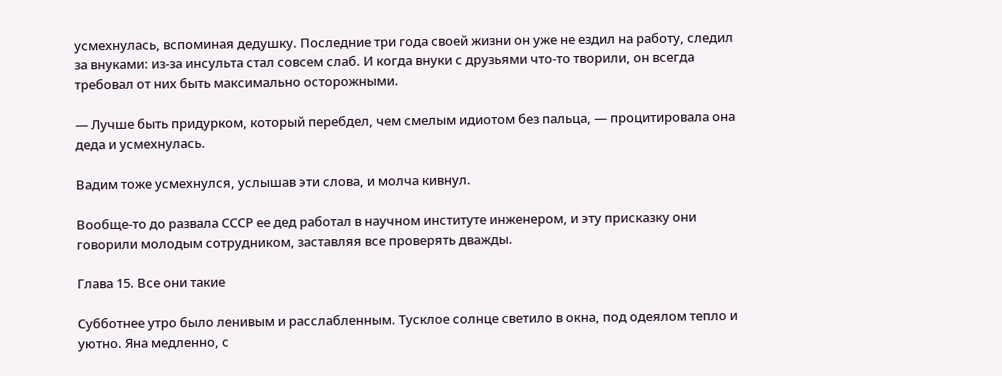усмехнулась, вспоминая дедушку. Последние три года своей жизни он уже не ездил на работу, следил за внуками: из-за инсульта стал совсем слаб. И когда внуки с друзьями что-то творили, он всегда требовал от них быть максимально осторожными.

— Лучше быть придурком, который перебдел, чем смелым идиотом без пальца, — процитировала она деда и усмехнулась.

Вадим тоже усмехнулся, услышав эти слова, и молча кивнул.

Вообще-то до развала СССР ее дед работал в научном институте инженером, и эту присказку они говорили молодым сотрудником, заставляя все проверять дважды.

Глава 15. Все они такие

Субботнее утро было ленивым и расслабленным. Тусклое солнце светило в окна, под одеялом тепло и уютно. Яна медленно, с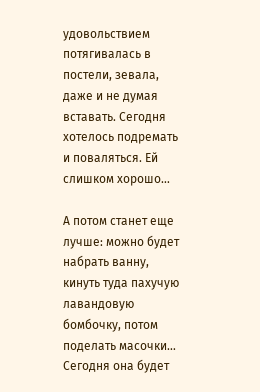удовольствием потягивалась в постели, зевала, даже и не думая вставать. Сегодня хотелось подремать и поваляться. Ей слишком хорошо…

А потом станет еще лучше: можно будет набрать ванну, кинуть туда пахучую лавандовую бомбочку, потом поделать масочки… Сегодня она будет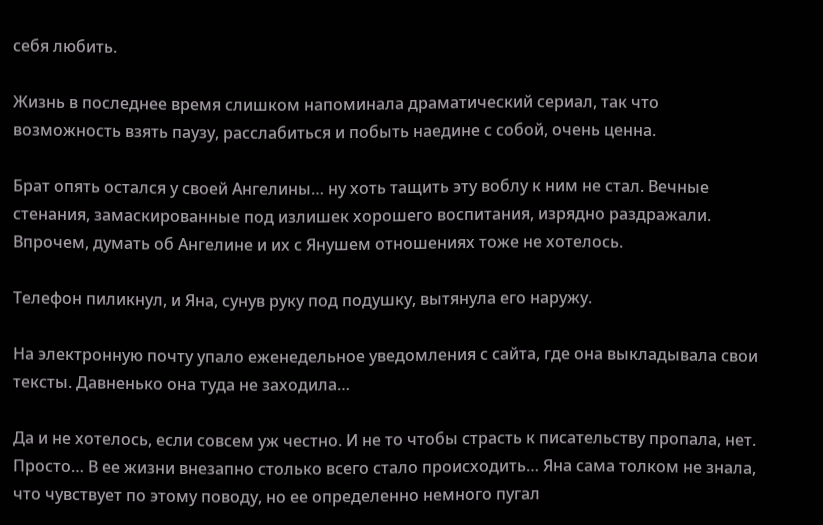себя любить.

Жизнь в последнее время слишком напоминала драматический сериал, так что возможность взять паузу, расслабиться и побыть наедине с собой, очень ценна.

Брат опять остался у своей Ангелины… ну хоть тащить эту воблу к ним не стал. Вечные стенания, замаскированные под излишек хорошего воспитания, изрядно раздражали. Впрочем, думать об Ангелине и их с Янушем отношениях тоже не хотелось.

Телефон пиликнул, и Яна, сунув руку под подушку, вытянула его наружу.

На электронную почту упало еженедельное уведомления с сайта, где она выкладывала свои тексты. Давненько она туда не заходила…

Да и не хотелось, если совсем уж честно. И не то чтобы страсть к писательству пропала, нет. Просто… В ее жизни внезапно столько всего стало происходить… Яна сама толком не знала, что чувствует по этому поводу, но ее определенно немного пугал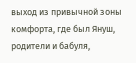выход из привычной зоны комфорта, где был Януш, родители и бабуля,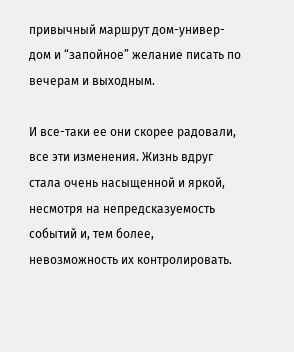привычный маршрут дом-универ-дом и “запойное” желание писать по вечерам и выходным.

И все-таки ее они скорее радовали, все эти изменения. Жизнь вдруг стала очень насыщенной и яркой, несмотря на непредсказуемость событий и, тем более, невозможность их контролировать.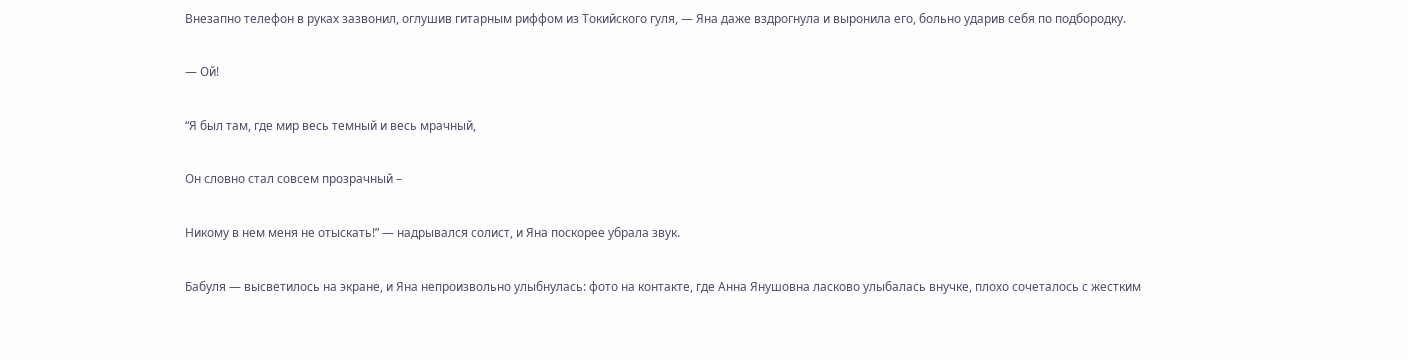Внезапно телефон в руках зазвонил, оглушив гитарным риффом из Токийского гуля, — Яна даже вздрогнула и выронила его, больно ударив себя по подбородку.

— Ой!

“Я был там, где мир весь темный и весь мрачный,

Он словно стал совсем прозрачный –

Никому в нем меня не отыскать!” — надрывался солист, и Яна поскорее убрала звук.

Бабуля — высветилось на экране, и Яна непроизвольно улыбнулась: фото на контакте, где Анна Янушовна ласково улыбалась внучке, плохо сочеталось с жестким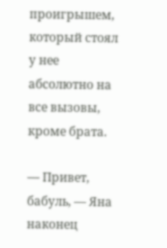проигрышем, который стоял у нее абсолютно на все вызовы, кроме брата.

— Привет, бабуль, — Яна наконец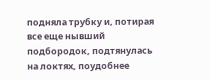подняла трубку и, потирая все еще нывший подбородок, подтянулась на локтях, поудобнее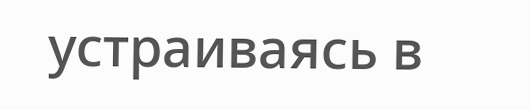устраиваясь в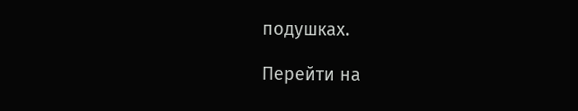подушках.

Перейти на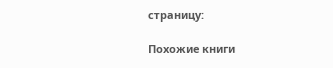страницу:

Похожие книги